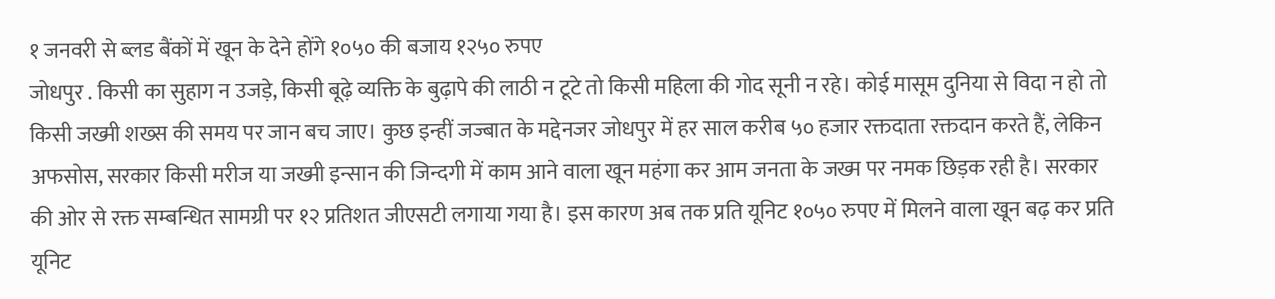१ जनवरी से ब्लड बैंकों में खून के देने होंगे १०५० की बजाय १२५० रुपए
जोधपुर . किसी का सुहाग न उजड़े, किसी बूढ़े व्यक्ति के बुढ़ापे की लाठी न टूटे तो किसी महिला की गोद सूनी न रहे। कोई मासूम दुनिया से विदा न हो तो किसी जख्मी शख्स की समय पर जान बच जाए। कुछ इन्हीं जज्बात के मद्देनजर जोधपुर में हर साल करीब ५० हजार रक्तदाता रक्तदान करते हैं, लेकिन अफसोस, सरकार किसी मरीज या जख्मी इन्सान की जिन्दगी में काम आने वाला खून महंगा कर आम जनता के जख्म पर नमक छिड़क रही है। सरकार की ओर से रक्त सम्बन्धित सामग्री पर १२ प्रतिशत जीएसटी लगाया गया है। इस कारण अब तक प्रति यूनिट १०५० रुपए में मिलने वाला खून बढ़ कर प्रति यूनिट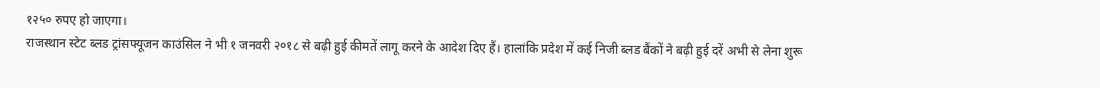१२५० रुपए हो जाएगा।
राजस्थान स्टेट ब्लड ट्रांसफ्यूजन काउंसिल ने भी १ जनवरी २०१८ से बढ़ी हुई कीमतें लागू करने के आदेश दिए हैं। हालांकि प्रदेश में कई निजी ब्लड बैंकों ने बढ़ी हुई दरें अभी से लेना शुरू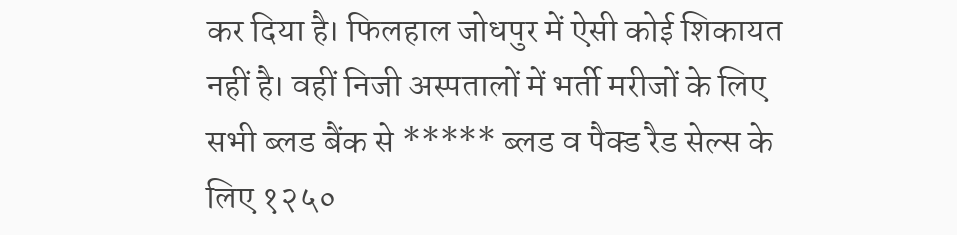कर दिया है। फिलहाल जोधपुर में ऐसी कोई शिकायत नहीं है। वहीं निजी अस्पतालों में भर्ती मरीजों के लिए सभी ब्लड बैंक से ***** ब्लड व पैक्ड रैड सेल्स के लिए १२५०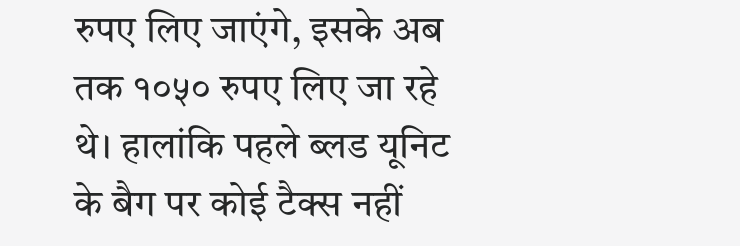रुपए लिए जाएंगे, इसके अब तक १०५० रुपए लिए जा रहे थे। हालांकि पहले ब्लड यूनिट के बैग पर कोई टैक्स नहीं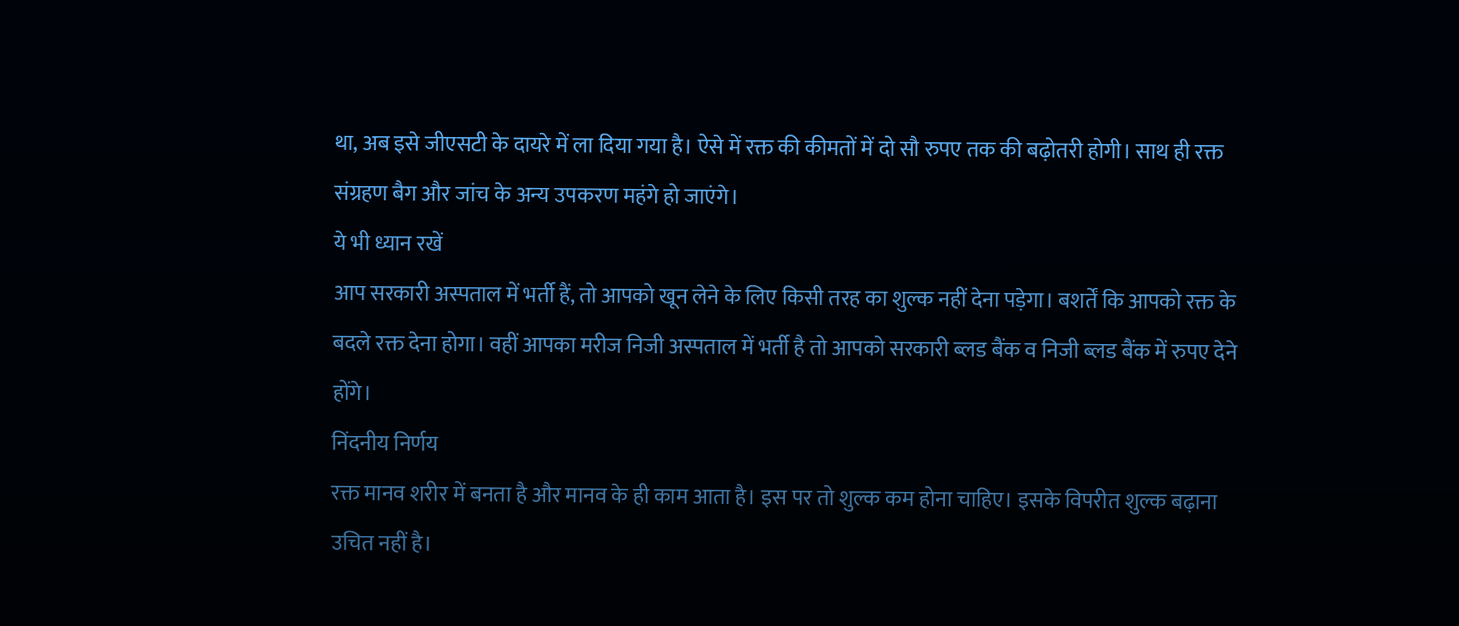था, अब इसे जीएसटी के दायरे में ला दिया गया है। ऐसे में रक्त की कीमतों में दो सौ रुपए तक की बढ़ोतरी होगी। साथ ही रक्त संग्रहण बैग और जांच के अन्य उपकरण महंगे हो जाएंगे।
ये भी ध्यान रखें
आप सरकारी अस्पताल में भर्ती हैं, तो आपको खून लेने के लिए किसी तरह का शुल्क नहीं देना पड़ेगा। बशर्तें कि आपको रक्त के बदले रक्त देना होगा। वहीं आपका मरीज निजी अस्पताल में भर्ती है तो आपको सरकारी ब्लड बैंक व निजी ब्लड बैंक में रुपए देने होंगे।
निंदनीय निर्णय
रक्त मानव शरीर में बनता है और मानव के ही काम आता है। इस पर तो शुल्क कम होना चाहिए। इसके विपरीत शुल्क बढ़ाना उचित नहीं है।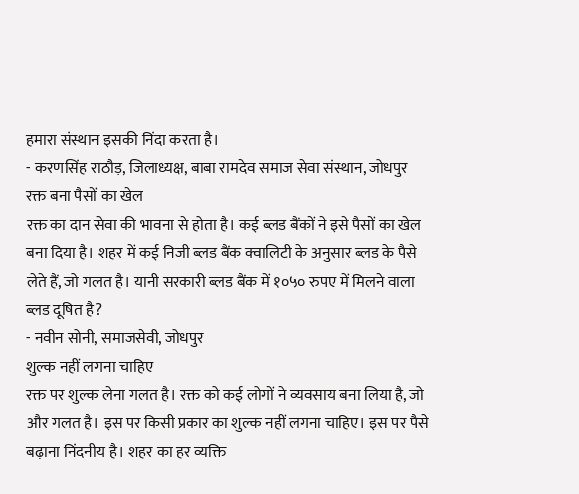हमारा संस्थान इसकी निंदा करता है।
- करणसिंह राठौड़, जिलाध्यक्ष, बाबा रामदेव समाज सेवा संस्थान, जोधपुर
रक्त बना पैसों का खेल
रक्त का दान सेवा की भावना से होता है। कई ब्लड बैंकों ने इसे पैसों का खेल बना दिया है। शहर में कई निजी ब्लड बैंक क्वालिटी के अनुसार ब्लड के पैसे लेते हैं, जो गलत है। यानी सरकारी ब्लड बैंक में १०५० रुपए में मिलने वाला ब्लड दूषित है?
- नवीन सोनी, समाजसेवी, जोधपुर
शुल्क नहीं लगना चाहिए
रक्त पर शुल्क लेना गलत है। रक्त को कई लोगों ने व्यवसाय बना लिया है, जो और गलत है। इस पर किसी प्रकार का शुल्क नहीं लगना चाहिए। इस पर पैसे बढ़ाना निंदनीय है। शहर का हर व्यक्ति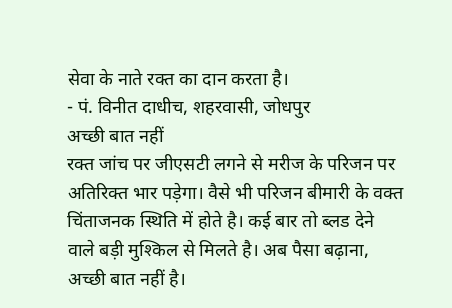सेवा के नाते रक्त का दान करता है।
- पं. विनीत दाधीच, शहरवासी, जोधपुर
अच्छी बात नहीं
रक्त जांच पर जीएसटी लगने से मरीज के परिजन पर अतिरिक्त भार पड़ेगा। वैसे भी परिजन बीमारी के वक्त चिंताजनक स्थिति में होते है। कई बार तो ब्लड देने वाले बड़ी मुश्किल से मिलते है। अब पैसा बढ़ाना, अच्छी बात नहीं है।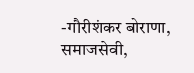-गौरीशंकर बोराणा, समाजसेवी,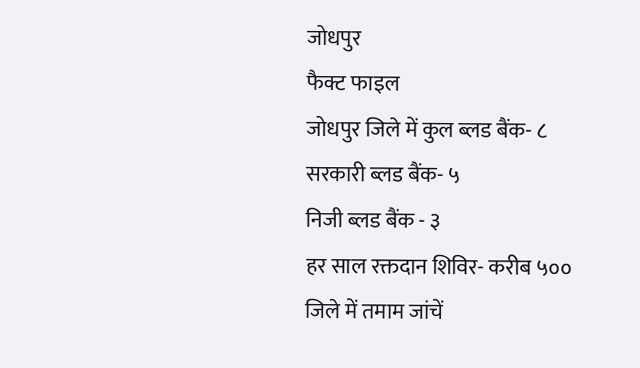जोधपुर
फैक्ट फाइल
जोधपुर जिले में कुल ब्लड बैंक- ८
सरकारी ब्लड बैंक- ५
निजी ब्लड बैंक - ३
हर साल रक्तदान शिविर- करीब ५००
जिले में तमाम जांचें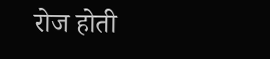रोज होती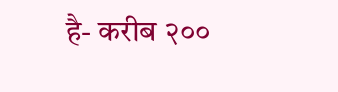है- करीब २००